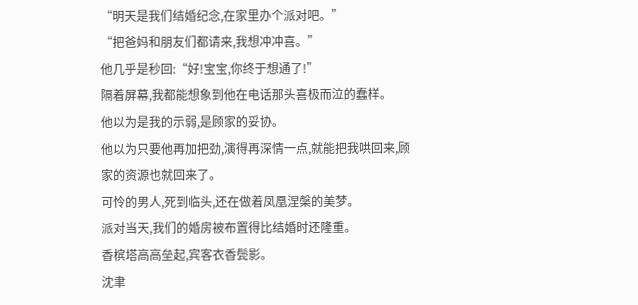“明天是我们结婚纪念,在家里办个派对吧。”
“把爸妈和朋友们都请来,我想冲冲喜。”
他几乎是秒回:“好!宝宝,你终于想通了!”
隔着屏幕,我都能想象到他在电话那头喜极而泣的蠢样。
他以为是我的示弱,是顾家的妥协。
他以为只要他再加把劲,演得再深情一点,就能把我哄回来,顾家的资源也就回来了。
可怜的男人,死到临头,还在做着凤凰涅槃的美梦。
派对当天,我们的婚房被布置得比结婚时还隆重。
香槟塔高高垒起,宾客衣香鬓影。
沈聿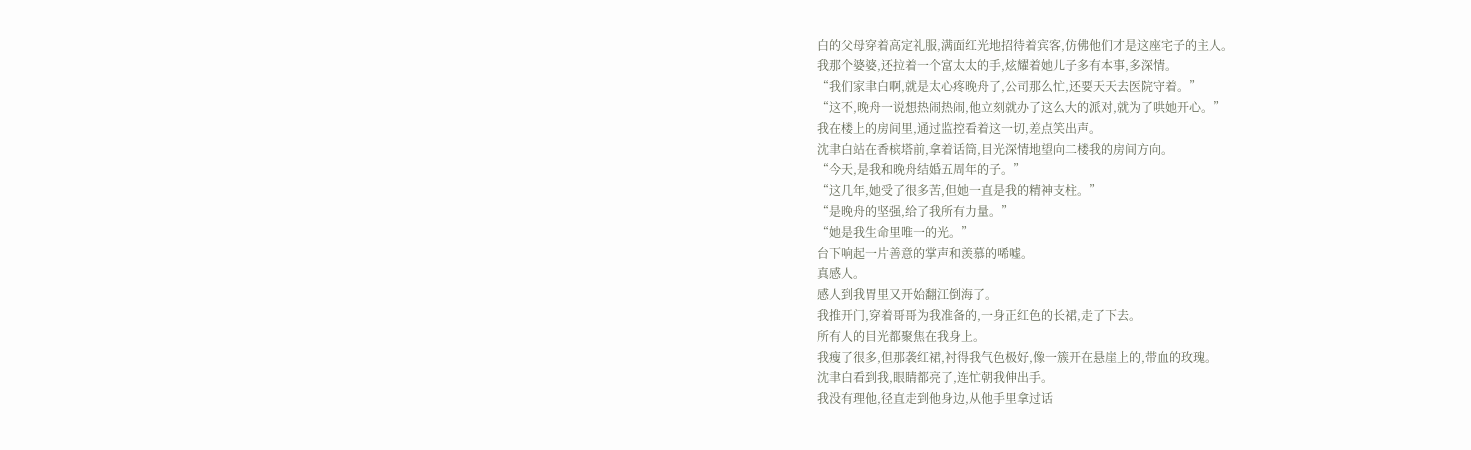白的父母穿着高定礼服,满面红光地招待着宾客,仿佛他们才是这座宅子的主人。
我那个婆婆,还拉着一个富太太的手,炫耀着她儿子多有本事,多深情。
“我们家聿白啊,就是太心疼晚舟了,公司那么忙,还要天天去医院守着。”
“这不,晚舟一说想热闹热闹,他立刻就办了这么大的派对,就为了哄她开心。”
我在楼上的房间里,通过监控看着这一切,差点笑出声。
沈聿白站在香槟塔前,拿着话筒,目光深情地望向二楼我的房间方向。
“今天,是我和晚舟结婚五周年的子。”
“这几年,她受了很多苦,但她一直是我的精神支柱。”
“是晚舟的坚强,给了我所有力量。”
“她是我生命里唯一的光。”
台下响起一片善意的掌声和羡慕的唏嘘。
真感人。
感人到我胃里又开始翻江倒海了。
我推开门,穿着哥哥为我准备的,一身正红色的长裙,走了下去。
所有人的目光都聚焦在我身上。
我瘦了很多,但那袭红裙,衬得我气色极好,像一簇开在悬崖上的,带血的玫瑰。
沈聿白看到我,眼睛都亮了,连忙朝我伸出手。
我没有理他,径直走到他身边,从他手里拿过话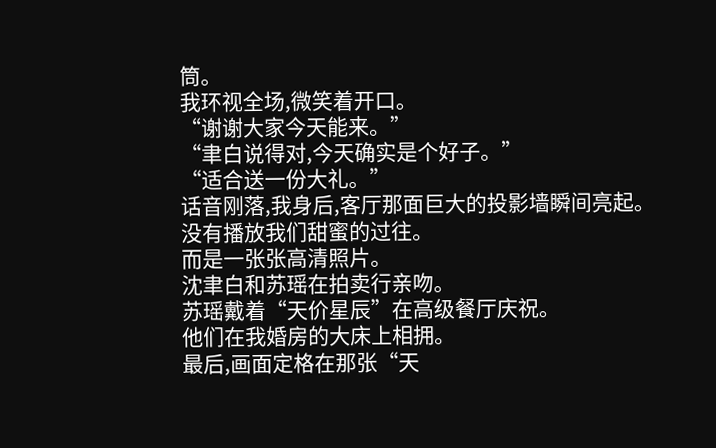筒。
我环视全场,微笑着开口。
“谢谢大家今天能来。”
“聿白说得对,今天确实是个好子。”
“适合送一份大礼。”
话音刚落,我身后,客厅那面巨大的投影墙瞬间亮起。
没有播放我们甜蜜的过往。
而是一张张高清照片。
沈聿白和苏瑶在拍卖行亲吻。
苏瑶戴着“天价星辰”在高级餐厅庆祝。
他们在我婚房的大床上相拥。
最后,画面定格在那张“天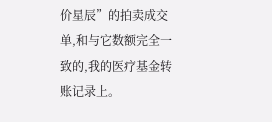价星辰”的拍卖成交单,和与它数额完全一致的,我的医疗基金转账记录上。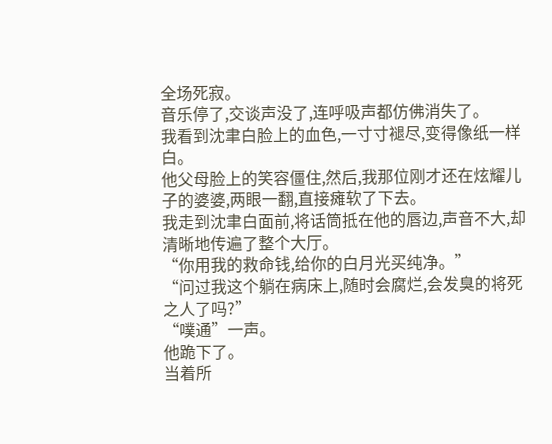全场死寂。
音乐停了,交谈声没了,连呼吸声都仿佛消失了。
我看到沈聿白脸上的血色,一寸寸褪尽,变得像纸一样白。
他父母脸上的笑容僵住,然后,我那位刚才还在炫耀儿子的婆婆,两眼一翻,直接瘫软了下去。
我走到沈聿白面前,将话筒抵在他的唇边,声音不大,却清晰地传遍了整个大厅。
“你用我的救命钱,给你的白月光买纯净。”
“问过我这个躺在病床上,随时会腐烂,会发臭的将死之人了吗?”
“噗通”一声。
他跪下了。
当着所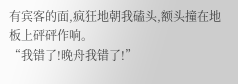有宾客的面,疯狂地朝我磕头,额头撞在地板上砰砰作响。
“我错了!晚舟我错了!”